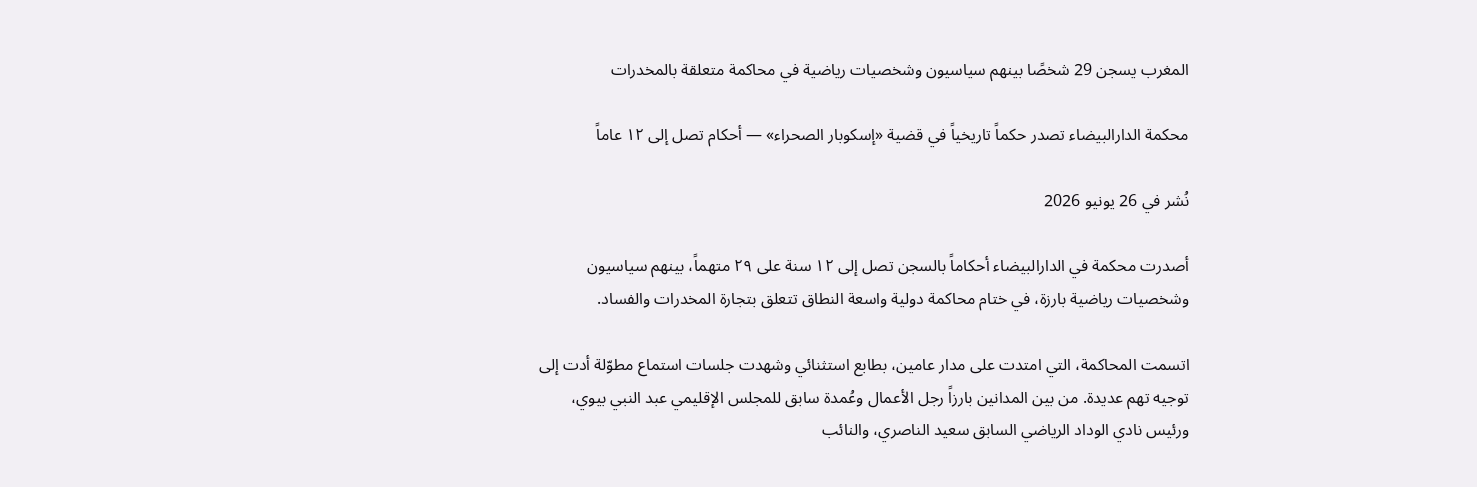المغرب يسجن 29 شخصًا بينهم سياسيون وشخصيات رياضية في محاكمة متعلقة بالمخدرات

محكمة الدارالبيضاء تصدر حكماً تاريخياً في قضية «إسكوبار الصحراء» — أحكام تصل إلى ١٢ عاماً

نُشر في 26 يونيو 2026

أصدرت محكمة في الدارالبيضاء أحكاماً بالسجن تصل إلى ١٢ سنة على ٢٩ متهماً، بينهم سياسيون وشخصيات رياضية بارزة، في ختام محاكمة دولية واسعة النطاق تتعلق بتجارة المخدرات والفساد.

اتسمت المحاكمة، التي امتدت على مدار عامين، بطابع استثنائي وشهدت جلسات استماع مطوّلة أدت إلى توجيه تهم عديدة. من بين المدانين بارزاً رجل الأعمال وعُمدة سابق للمجلس الإقليمي عبد النبي بيوي، ورئيس نادي الوداد الرياضي السابق سعيد الناصري، والنائب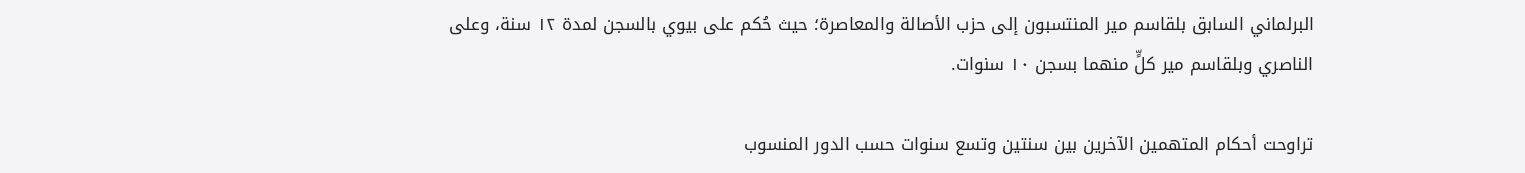البرلماني السابق بلقاسم مير المنتسبون إلى حزب الأصالة والمعاصرة؛ حيث حُكم على بيوي بالسجن لمدة ١٢ سنة، وعلى الناصري وبلقاسم مير كلٍّ منهما بسجن ١٠ سنوات.

تراوحت أحكام المتهمين الآخرين بين سنتين وتسع سنوات حسب الدور المنسوب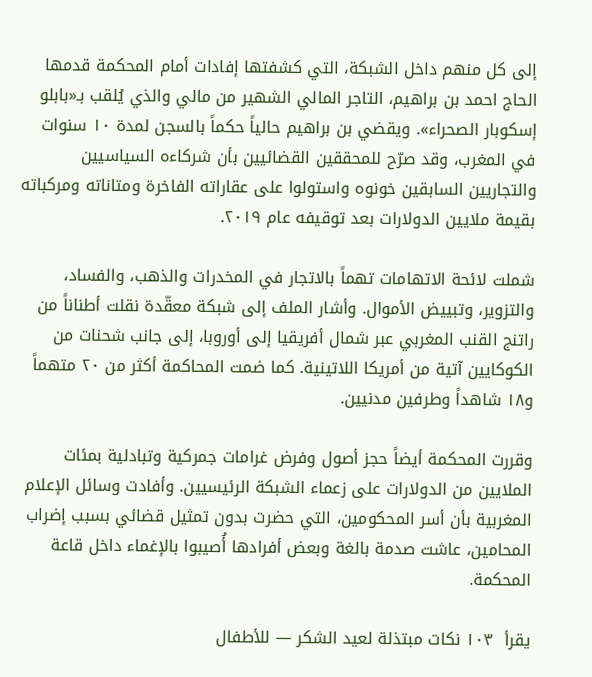إلى كل منهم داخل الشبكة، التي كشفتها إفادات أمام المحكمة قدمها الحاج احمد بن براهيم، التاجر المالي الشهير من مالي والذي يُلقب بـ«بابلو إسكوبار الصحراء». ويقضي بن براهيم حالياً حكماً بالسجن لمدة ١٠ سنوات في المغرب، وقد صرّح للمحققين القضائيين بأن شركاءه السياسيين والتجاريين السابقين خونوه واستولوا على عقاراته الفاخرة ومتاناته ومركباته بقيمة ملايين الدولارات بعد توقيفه عام ٢٠١٩.

شملت لائحة الاتهامات تهماً بالاتجار في المخدرات والذهب، والفساد، والتزوير، وتبييض الأموال. وأشار الملف إلى شبكة معقّدة نقلت أطناناً من راتنج القنب المغربي عبر شمال أفريقيا إلى أوروبا، إلى جانب شحنات من الكوكايين آتية من أمريكا اللاتينية. كما ضمت المحاكمة أكثر من ٢٠ متهماً و١٨ شاهداً وطرفين مدنيين.

وقررت المحكمة أيضاً حجز أصول وفرض غرامات جمركية وتبادلية بمئات الملايين من الدولارات على زعماء الشبكة الرئيسيين. وأفادت وسائل الإعلام المغربية بأن أسر المحكومين، التي حضرت بدون تمثيل قضائي بسبب إضراب المحامين، عاشت صدمة بالغة وبعض أفرادها أُصيبوا بالإغماء داخل قاعة المحكمة.

يقرأ  ١٠٣ نكات مبتذلة لعيد الشكر — للأطفال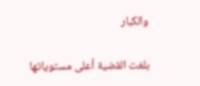والكبار

بلغت القضية أعلى مستوياتها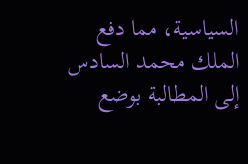السياسية، مما دفع الملك محمد السادس إلى المطالبة بوضع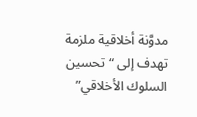مدوَّنة أخلاقية ملزمة تهدف إلى “تحسين السلوك الأخلاقي”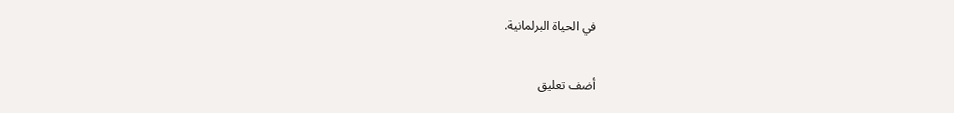في الحياة البرلمانية.

أضف تعليق